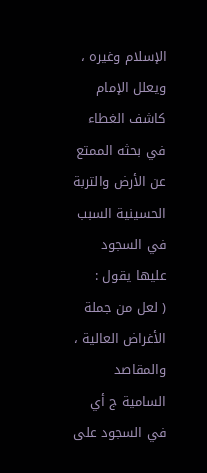الإسلام وغيره ، ويعلل الإمام كاشف الغطاء في بحثه الممتع عن الأرض والتربة
الحسينية السبب في السجود عليها يقول :
( لعل من جملة الأغراض العالية ، والمقاصد السامية ج أي في السجود على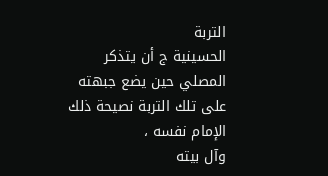التربة
الحسينية ج أن يتذكر المصلي حين يضع جبهته على تلك التربة نصيحة ذلك الإمام نفسه ،
وآل بيته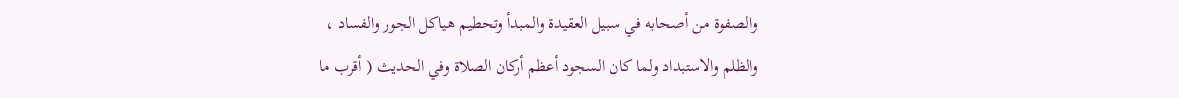والصفوة من أصحابه في سبيل العقيدة والمبدأ وتحطيم هياكل الجور والفساد ،
والظلم والاستبداد ولما كان السجود أعظم أركان الصلاة وفي الحديث ( أقرب ما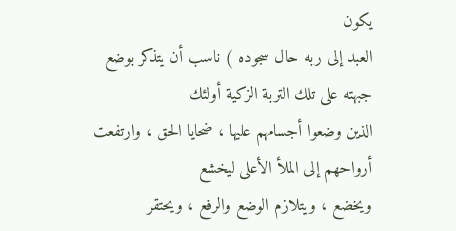يكون
العبد إلى ربه حال سجوده ) ناسب أن يتذكر بوضع جبهته على تلك التربة الزكية أولئك
الذين وضعوا أجسامهم عليها ، ضحايا الحق ، وارتفعت أرواحهم إلى الملأ الأعلى ليخشع
ويخضع ، ويتلازم الوضع والرفع ، ويحتقر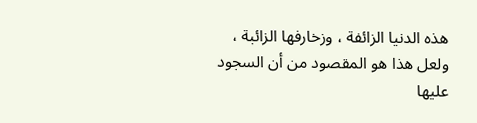هذه الدنيا الزائفة ، وزخارفها الزائبة ،
ولعل هذا هو المقصود من أن السجود عليها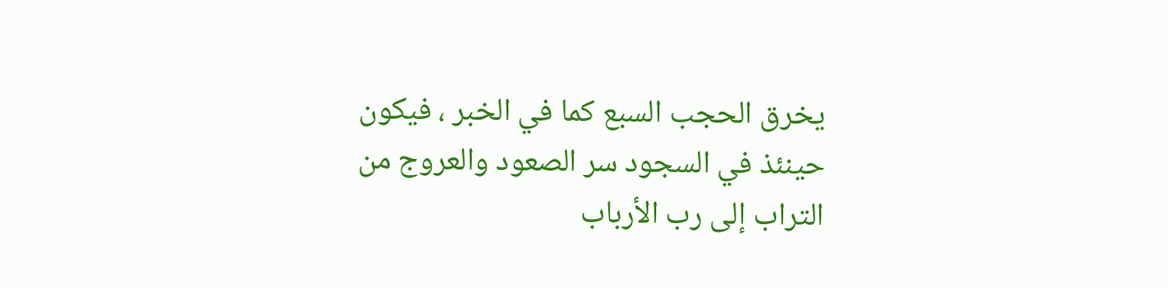يخرق الحجب السبع كما في الخبر ، فيكون
حينئذ في السجود سر الصعود والعروج من التراب إلى رب الأرباب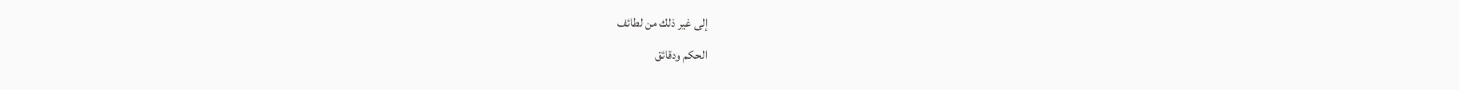إلى غير ذلك من لطائف
الحكم ودقائق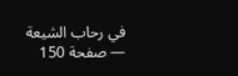في رحاب الشيعة — صفحة 150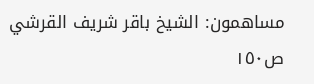مساهمون: الشيخ باقر شريف القرشي
ص١٥٠